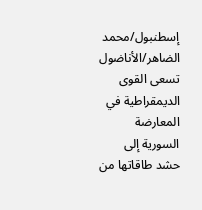إسطنبول/محمد الضاهر/الأناضول
تسعى القوى الديمقراطية في المعارضة السورية إلى حشد طاقاتها من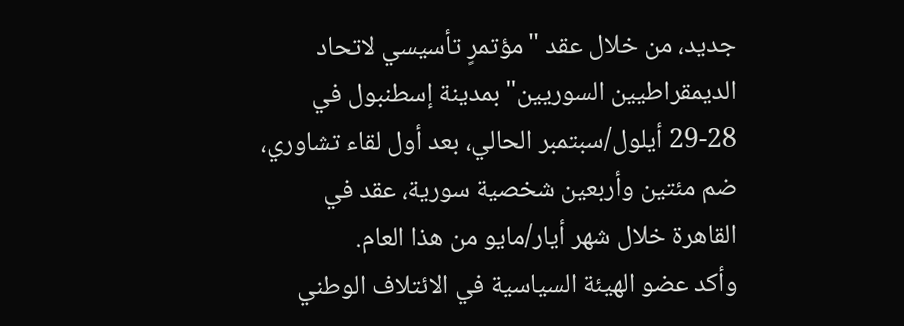جديد، من خلال عقد "مؤتمرٍ تأسيسي لاتحاد الديمقراطيين السوريين" بمدينة إسطنبول في 28-29 أيلول/سبتمبر الحالي، بعد أول لقاء تشاوري، ضم مئتين وأربعين شخصية سورية، عقد في القاهرة خلال شهر أيار/مايو من هذا العام.
وأكد عضو الهيئة السياسية في الائتلاف الوطني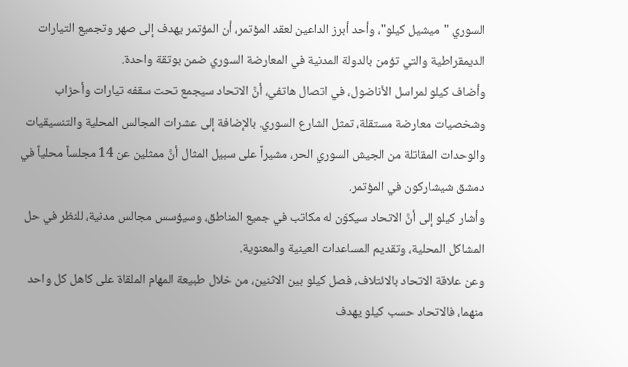السوري "ميشيل كيلو"، وأحد أبرز الداعين لعقد المؤتمر، أن المؤتمر يهدف إلى صهر وتجميع التيارات الديمقراطية والتي تؤمن بالدولة المدنية في المعارضة السوري ضمن بوتقة واحدة.
وأضاف كيلو لمراسل الأناضول، في اتصال هاتفي، أنَّ الاتحاد سيجمع تحت سقفه تيارات وأحزاب وشخصيات معارضة مستقلة، تمثل الشارع السوري. بالإضافة إلى عشرات المجالس المحلية والتنسيقيات والوحدات المقاتلة من الجيش السوري الحر، مشيراً على سبيل المثال أنَّ ممثلين عن 14 مجلساً محلياً في دمشق شيشاركون في المؤتمر.
وأشار كيلو إلى أنَّ الاتحاد سيكوّن له مكاتب في جميع المناطق، وسيؤسس مجالس مدنية، للنظر في حل المشاكل المحلية، وتقديم المساعدات العينية والمعنوية.
وعن علاقة الاتحاد بالائتلاف، فصل كيلو بين الاثنين، من خلال طبيعة المهام الملقاة على كاهل كل واحد منهما، فالاتحاد حسب كيلو يهدف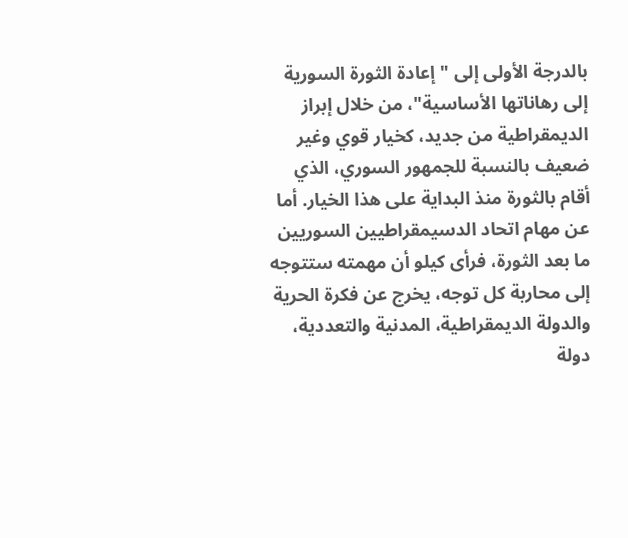بالدرجة الأولى إلى "إعادة الثورة السورية إلى رهاناتها الأساسية"، من خلال إبراز الديمقراطية من جديد، كخيار قوي وغير ضعيف بالنسبة للجمهور السوري، الذي أقام بالثورة منذ البداية على هذا الخيار. أما عن مهام اتحاد الدسيمقراطيين السوريين ما بعد الثورة، فرأى كيلو أن مهمته ستتوجه إلى محاربة كل توجه، يخرج عن فكرة الحرية والدولة الديمقراطية، المدنية والتعددية، دولة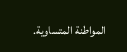المواطنة المتساوية.